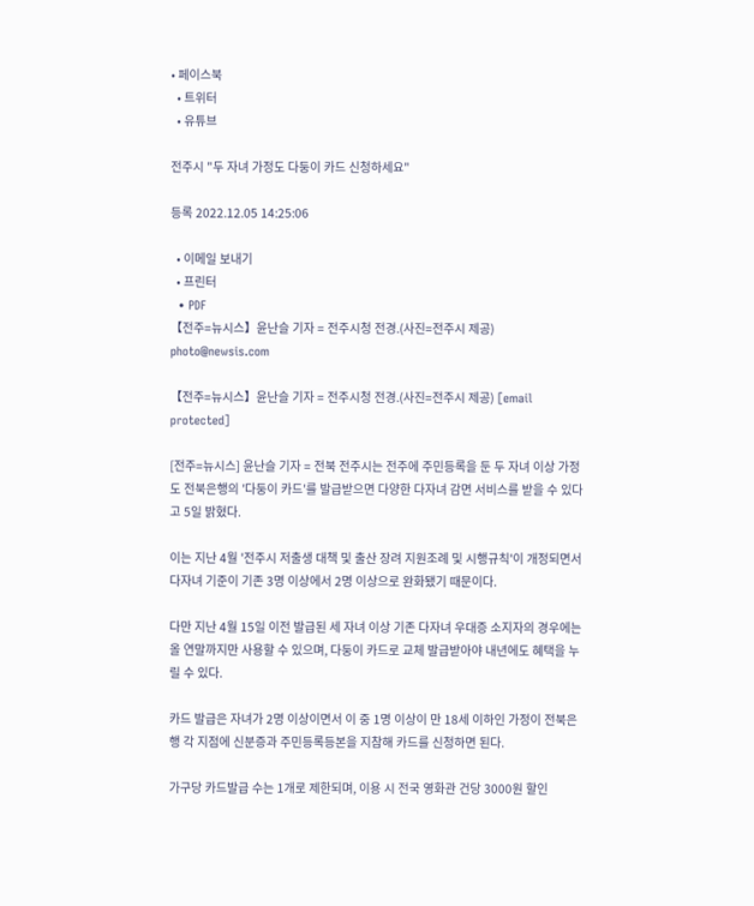• 페이스북
  • 트위터
  • 유튜브

전주시 "두 자녀 가정도 다둥이 카드 신청하세요"

등록 2022.12.05 14:25:06

  • 이메일 보내기
  • 프린터
  • PDF
【전주=뉴시스】윤난슬 기자 = 전주시청 전경.(사진=전주시 제공) photo@newsis.com

【전주=뉴시스】윤난슬 기자 = 전주시청 전경.(사진=전주시 제공) [email protected]

[전주=뉴시스] 윤난슬 기자 = 전북 전주시는 전주에 주민등록을 둔 두 자녀 이상 가정도 전북은행의 '다둥이 카드'를 발급받으면 다양한 다자녀 감면 서비스를 받을 수 있다고 5일 밝혔다.

이는 지난 4월 '전주시 저출생 대책 및 출산 장려 지원조례 및 시행규칙'이 개정되면서 다자녀 기준이 기존 3명 이상에서 2명 이상으로 완화됐기 때문이다.

다만 지난 4월 15일 이전 발급된 세 자녀 이상 기존 다자녀 우대증 소지자의 경우에는 올 연말까지만 사용할 수 있으며, 다둥이 카드로 교체 발급받아야 내년에도 혜택을 누릴 수 있다.

카드 발급은 자녀가 2명 이상이면서 이 중 1명 이상이 만 18세 이하인 가정이 전북은행 각 지점에 신분증과 주민등록등본을 지참해 카드를 신청하면 된다.

가구당 카드발급 수는 1개로 제한되며, 이용 시 전국 영화관 건당 3000원 할인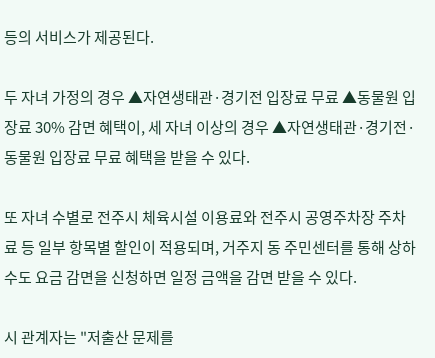등의 서비스가 제공된다.

두 자녀 가정의 경우 ▲자연생태관·경기전 입장료 무료 ▲동물원 입장료 30% 감면 혜택이, 세 자녀 이상의 경우 ▲자연생태관·경기전·동물원 입장료 무료 혜택을 받을 수 있다.

또 자녀 수별로 전주시 체육시설 이용료와 전주시 공영주차장 주차료 등 일부 항목별 할인이 적용되며, 거주지 동 주민센터를 통해 상하수도 요금 감면을 신청하면 일정 금액을 감면 받을 수 있다.

시 관계자는 "저출산 문제를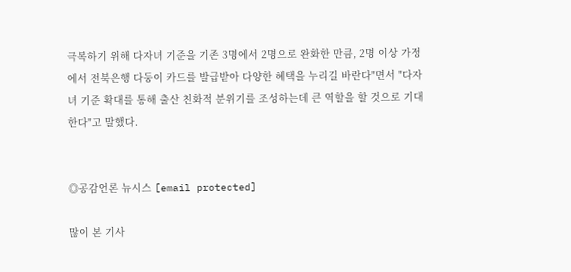극복하기 위해 다자녀 기준을 기존 3명에서 2명으로 완화한 만큼, 2명 이상 가정에서 전북은행 다둥이 카드를 발급받아 다양한 혜택을 누리길 바란다"면서 "다자녀 기준 확대를 통해 출산 친화적 분위기를 조성하는데 큰 역할을 할 것으로 기대한다"고 말했다.


◎공감언론 뉴시스 [email protected]

많이 본 기사